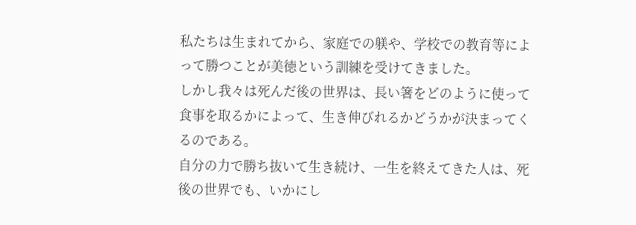私たちは生まれてから、家庭での躾や、学校での教育等によって勝つことが美徳という訓練を受けてきました。
しかし我々は死んだ後の世界は、長い箸をどのように使って食事を取るかによって、生き伸びれるかどうかが決まってくるのである。
自分の力で勝ち抜いて生き続け、一生を終えてきた人は、死後の世界でも、いかにし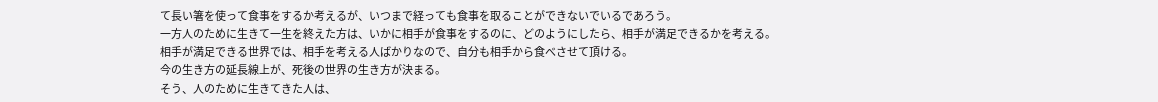て長い箸を使って食事をするか考えるが、いつまで経っても食事を取ることができないでいるであろう。
一方人のために生きて一生を終えた方は、いかに相手が食事をするのに、どのようにしたら、相手が満足できるかを考える。
相手が満足できる世界では、相手を考える人ばかりなので、自分も相手から食べさせて頂ける。
今の生き方の延長線上が、死後の世界の生き方が決まる。
そう、人のために生きてきた人は、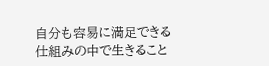自分も容易に満足できる仕組みの中で生きること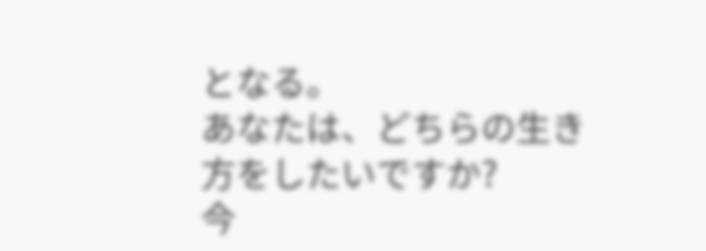となる。
あなたは、どちらの生き方をしたいですか?
今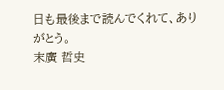日も最後まで読んでくれて、ありがとう。
末廣 哲史